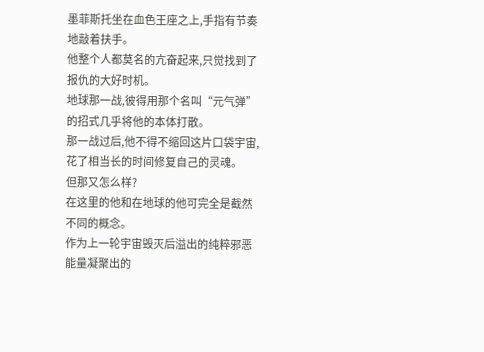墨菲斯托坐在血色王座之上,手指有节奏地敲着扶手。
他整个人都莫名的亢奋起来,只觉找到了报仇的大好时机。
地球那一战,彼得用那个名叫“元气弹”的招式几乎将他的本体打散。
那一战过后,他不得不缩回这片口袋宇宙,花了相当长的时间修复自己的灵魂。
但那又怎么样?
在这里的他和在地球的他可完全是截然不同的概念。
作为上一轮宇宙毁灭后溢出的纯粹邪恶能量凝聚出的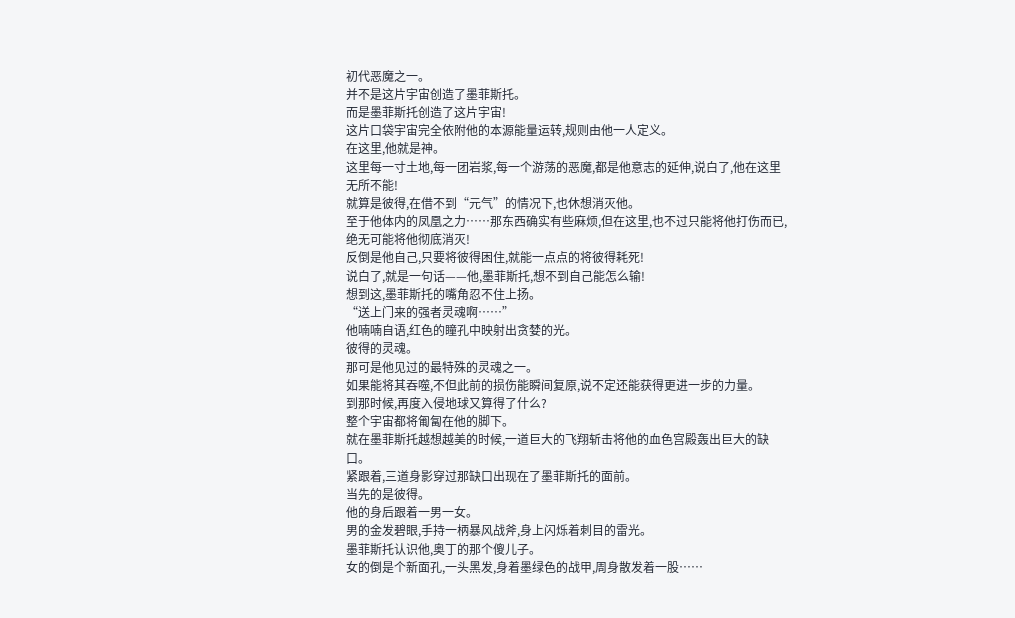初代恶魔之一。
并不是这片宇宙创造了墨菲斯托。
而是墨菲斯托创造了这片宇宙!
这片口袋宇宙完全依附他的本源能量运转,规则由他一人定义。
在这里,他就是神。
这里每一寸土地,每一团岩浆,每一个游荡的恶魔,都是他意志的延伸,说白了,他在这里无所不能!
就算是彼得,在借不到“元气”的情况下,也休想消灭他。
至于他体内的凤凰之力……那东西确实有些麻烦,但在这里,也不过只能将他打伤而已,绝无可能将他彻底消灭!
反倒是他自己,只要将彼得困住,就能一点点的将彼得耗死!
说白了,就是一句话——他,墨菲斯托,想不到自己能怎么输!
想到这,墨菲斯托的嘴角忍不住上扬。
“送上门来的强者灵魂啊……”
他喃喃自语,红色的瞳孔中映射出贪婪的光。
彼得的灵魂。
那可是他见过的最特殊的灵魂之一。
如果能将其吞噬,不但此前的损伤能瞬间复原,说不定还能获得更进一步的力量。
到那时候,再度入侵地球又算得了什么?
整个宇宙都将匍匐在他的脚下。
就在墨菲斯托越想越美的时候,一道巨大的飞翔斩击将他的血色宫殿轰出巨大的缺口。
紧跟着,三道身影穿过那缺口出现在了墨菲斯托的面前。
当先的是彼得。
他的身后跟着一男一女。
男的金发碧眼,手持一柄暴风战斧,身上闪烁着刺目的雷光。
墨菲斯托认识他,奥丁的那个傻儿子。
女的倒是个新面孔,一头黑发,身着墨绿色的战甲,周身散发着一股……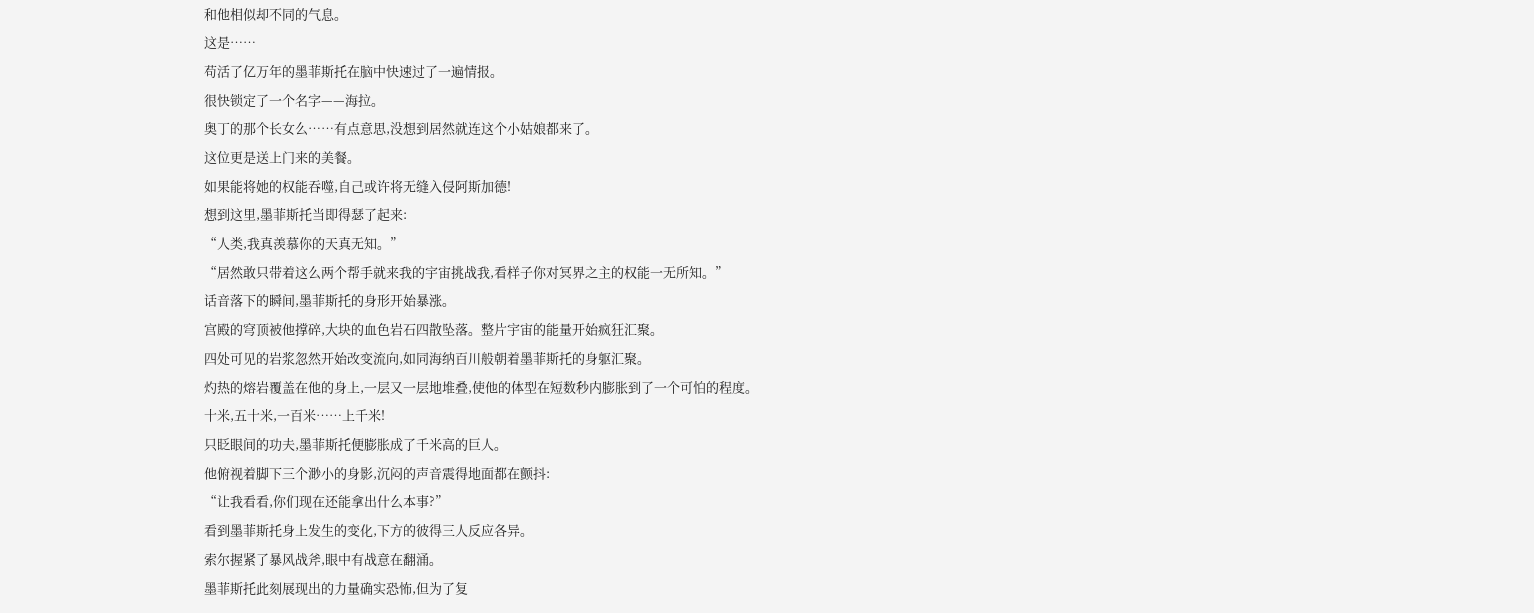和他相似却不同的气息。
这是……
苟活了亿万年的墨菲斯托在脑中快速过了一遍情报。
很快锁定了一个名字——海拉。
奥丁的那个长女么……有点意思,没想到居然就连这个小姑娘都来了。
这位更是送上门来的美餐。
如果能将她的权能吞噬,自己或许将无缝入侵阿斯加德!
想到这里,墨菲斯托当即得瑟了起来:
“人类,我真羡慕你的天真无知。”
“居然敢只带着这么两个帮手就来我的宇宙挑战我,看样子你对冥界之主的权能一无所知。”
话音落下的瞬间,墨菲斯托的身形开始暴涨。
宫殿的穹顶被他撑碎,大块的血色岩石四散坠落。整片宇宙的能量开始疯狂汇聚。
四处可见的岩浆忽然开始改变流向,如同海纳百川般朝着墨菲斯托的身躯汇聚。
灼热的熔岩覆盖在他的身上,一层又一层地堆叠,使他的体型在短数秒内膨胀到了一个可怕的程度。
十米,五十米,一百米……上千米!
只眨眼间的功夫,墨菲斯托便膨胀成了千米高的巨人。
他俯视着脚下三个渺小的身影,沉闷的声音震得地面都在颤抖:
“让我看看,你们现在还能拿出什么本事?”
看到墨菲斯托身上发生的变化,下方的彼得三人反应各异。
索尔握紧了暴风战斧,眼中有战意在翻涌。
墨菲斯托此刻展现出的力量确实恐怖,但为了复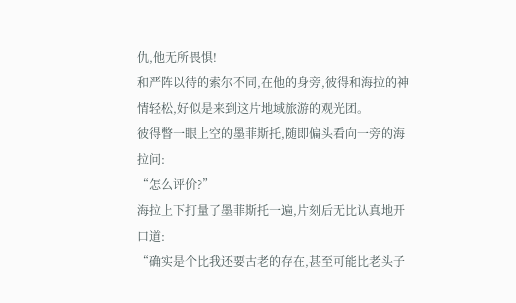仇,他无所畏惧!
和严阵以待的索尔不同,在他的身旁,彼得和海拉的神情轻松,好似是来到这片地域旅游的观光团。
彼得瞥一眼上空的墨菲斯托,随即偏头看向一旁的海拉问:
“怎么评价?”
海拉上下打量了墨菲斯托一遍,片刻后无比认真地开口道:
“确实是个比我还要古老的存在,甚至可能比老头子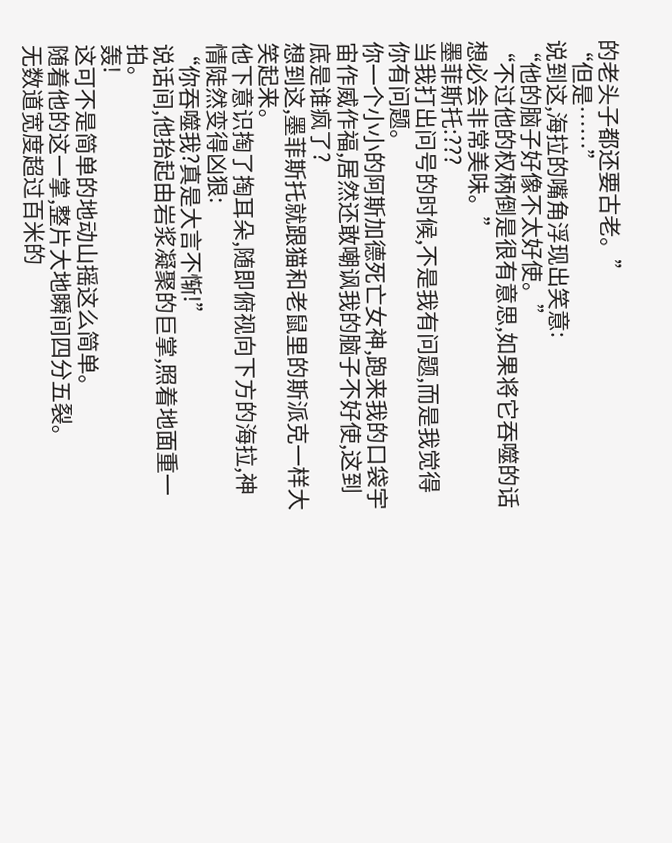的老头子都还要古老。”
“但是……”
说到这,海拉的嘴角浮现出笑意:
“他的脑子好像不太好使。”
“不过他的权柄倒是很有意思,如果将它吞噬的话想必会非常美味。”
墨菲斯托:???
当我打出问号的时候,不是我有问题,而是我觉得你有问题。
你一个小小的阿斯加德死亡女神,跑来我的口袋宇宙作威作福,居然还敢嘲讽我的脑子不好使,这到底是谁疯了?
想到这,墨菲斯托就跟猫和老鼠里的斯派克一样大笑起来。
他下意识掏了掏耳朵,随即俯视向下方的海拉,神情陡然变得凶狠:
“你吞噬我?真是大言不惭!”
说话间,他抬起由岩浆凝聚的巨掌,照着地面重一拍。
轰!
这可不是简单的地动山摇这么简单。
随着他的这一掌,整片大地瞬间四分五裂。
无数道宽度超过百米的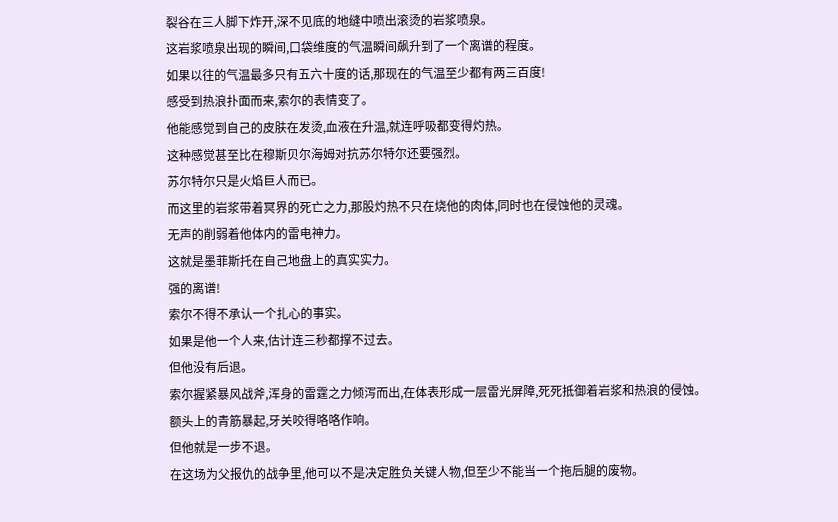裂谷在三人脚下炸开,深不见底的地缝中喷出滚烫的岩浆喷泉。
这岩浆喷泉出现的瞬间,口袋维度的气温瞬间飙升到了一个离谱的程度。
如果以往的气温最多只有五六十度的话,那现在的气温至少都有两三百度!
感受到热浪扑面而来,索尔的表情变了。
他能感觉到自己的皮肤在发烫,血液在升温,就连呼吸都变得灼热。
这种感觉甚至比在穆斯贝尔海姆对抗苏尔特尔还要强烈。
苏尔特尔只是火焰巨人而已。
而这里的岩浆带着冥界的死亡之力,那股灼热不只在烧他的肉体,同时也在侵蚀他的灵魂。
无声的削弱着他体内的雷电神力。
这就是墨菲斯托在自己地盘上的真实实力。
强的离谱!
索尔不得不承认一个扎心的事实。
如果是他一个人来,估计连三秒都撑不过去。
但他没有后退。
索尔握紧暴风战斧,浑身的雷霆之力倾泻而出,在体表形成一层雷光屏障,死死抵御着岩浆和热浪的侵蚀。
额头上的青筋暴起,牙关咬得咯咯作响。
但他就是一步不退。
在这场为父报仇的战争里,他可以不是决定胜负关键人物,但至少不能当一个拖后腿的废物。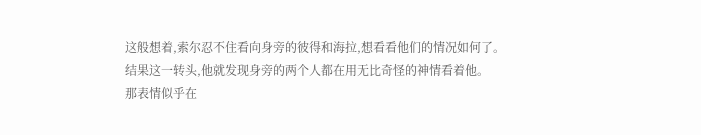这般想着,索尔忍不住看向身旁的彼得和海拉,想看看他们的情况如何了。
结果这一转头,他就发现身旁的两个人都在用无比奇怪的神情看着他。
那表情似乎在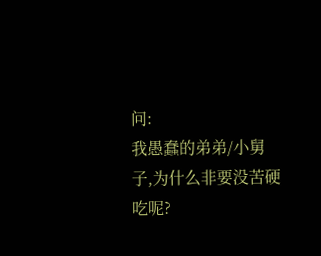问:
我愚蠢的弟弟/小舅子,为什么非要没苦硬吃呢?